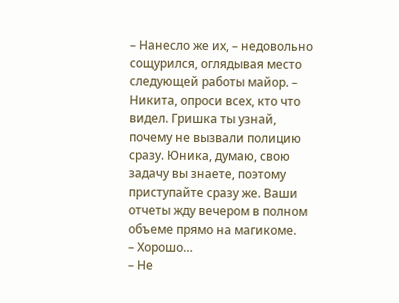– Нанесло же их, – недовольно сощурился, оглядывая место следующей работы майор. – Никита, опроси всех, кто что видел. Гришка ты узнай, почему не вызвали полицию сразу. Юника, думаю, свою задачу вы знаете, поэтому приступайте сразу же. Ваши отчеты жду вечером в полном объеме прямо на магикоме.
– Хорошо…
– Не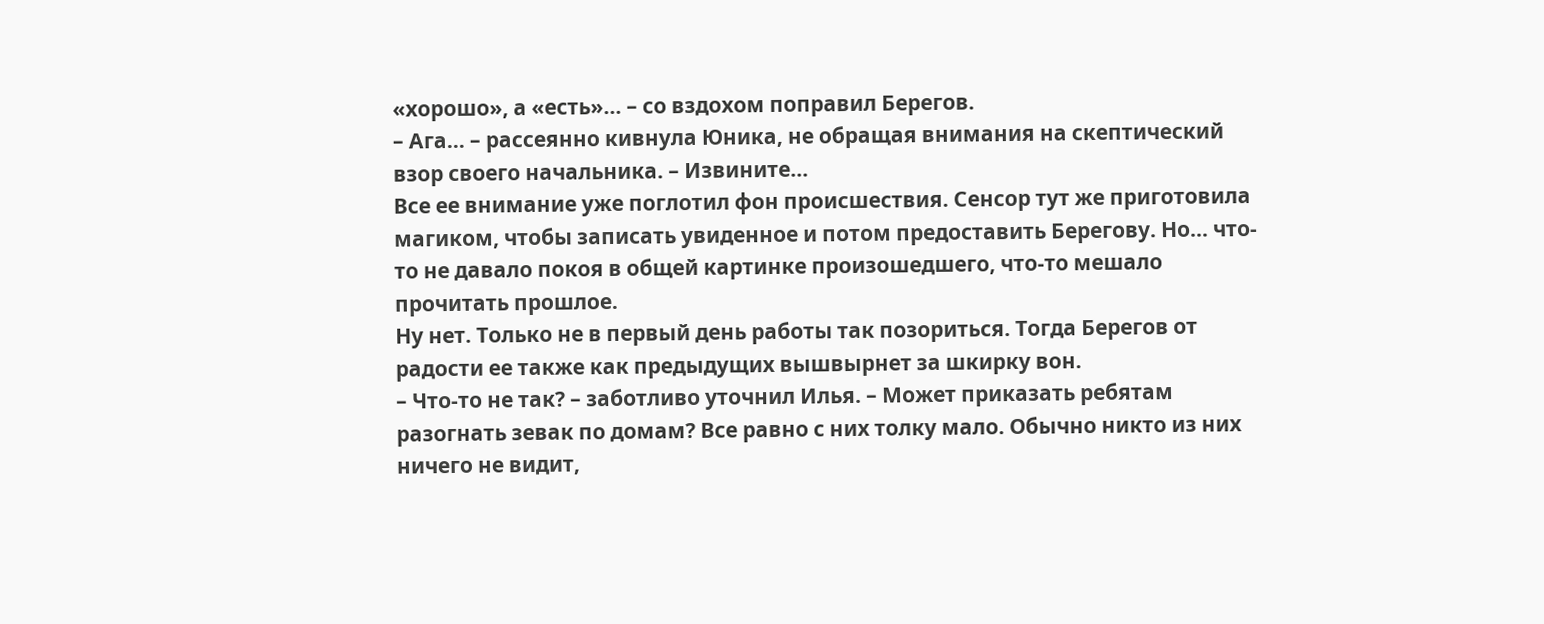«хорошо», а «есть»… – со вздохом поправил Берегов.
– Ага… – рассеянно кивнула Юника, не обращая внимания на скептический взор своего начальника. – Извините…
Все ее внимание уже поглотил фон происшествия. Сенсор тут же приготовила магиком, чтобы записать увиденное и потом предоставить Берегову. Но… что-то не давало покоя в общей картинке произошедшего, что-то мешало прочитать прошлое.
Ну нет. Только не в первый день работы так позориться. Тогда Берегов от радости ее также как предыдущих вышвырнет за шкирку вон.
– Что-то не так? – заботливо уточнил Илья. – Может приказать ребятам разогнать зевак по домам? Все равно с них толку мало. Обычно никто из них ничего не видит,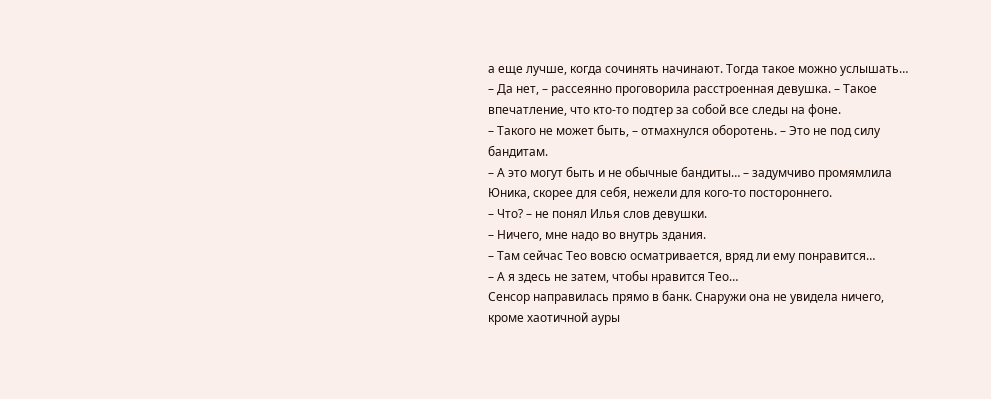а еще лучше, когда сочинять начинают. Тогда такое можно услышать…
– Да нет, – рассеянно проговорила расстроенная девушка. – Такое впечатление, что кто-то подтер за собой все следы на фоне.
– Такого не может быть, – отмахнулся оборотень. – Это не под силу бандитам.
– А это могут быть и не обычные бандиты… – задумчиво промямлила Юника, скорее для себя, нежели для кого-то постороннего.
– Что? – не понял Илья слов девушки.
– Ничего, мне надо во внутрь здания.
– Там сейчас Тео вовсю осматривается, вряд ли ему понравится…
– А я здесь не затем, чтобы нравится Тео…
Сенсор направилась прямо в банк. Снаружи она не увидела ничего, кроме хаотичной ауры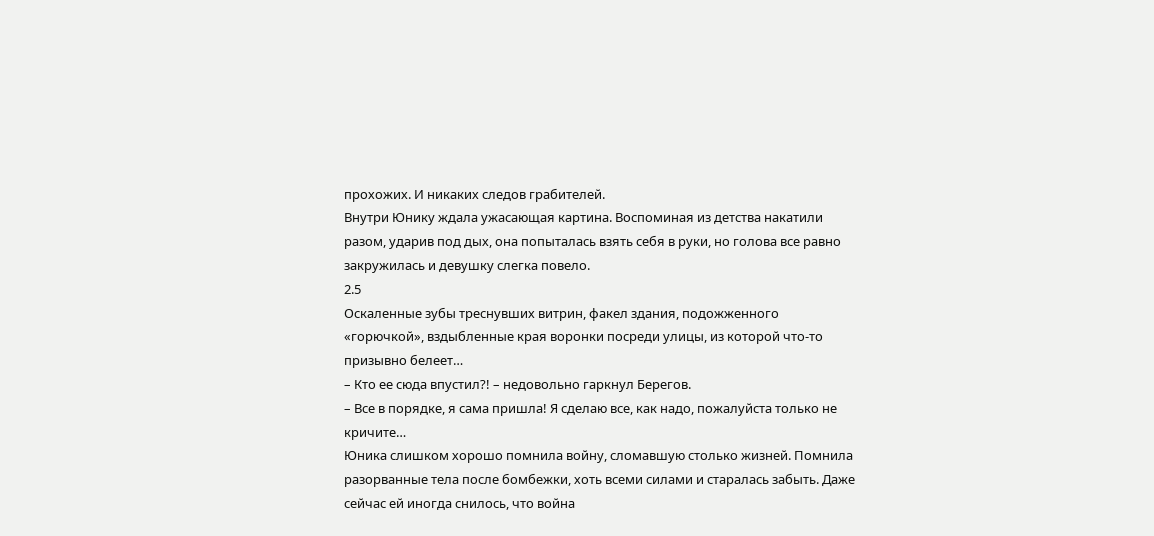прохожих. И никаких следов грабителей.
Внутри Юнику ждала ужасающая картина. Воспоминая из детства накатили разом, ударив под дых, она попыталась взять себя в руки, но голова все равно закружилась и девушку слегка повело.
2.5
Оскаленные зубы треснувших витрин, факел здания, подожженного «горючкой», вздыбленные края воронки посреди улицы, из которой что-то призывно белеет…
– Кто ее сюда впустил?! – недовольно гаркнул Берегов.
– Все в порядке, я сама пришла! Я сделаю все, как надо, пожалуйста только не кричите…
Юника слишком хорошо помнила войну, сломавшую столько жизней. Помнила разорванные тела после бомбежки, хоть всеми силами и старалась забыть. Даже сейчас ей иногда снилось, что война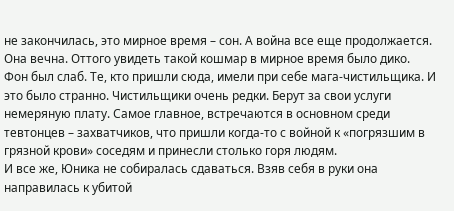не закончилась, это мирное время – сон. А война все еще продолжается. Она вечна. Оттого увидеть такой кошмар в мирное время было дико.
Фон был слаб. Те, кто пришли сюда, имели при себе мага-чистильщика. И это было странно. Чистильщики очень редки. Берут за свои услуги немеряную плату. Самое главное, встречаются в основном среди тевтонцев – захватчиков, что пришли когда-то с войной к «погрязшим в грязной крови» соседям и принесли столько горя людям.
И все же, Юника не собиралась сдаваться. Взяв себя в руки она направилась к убитой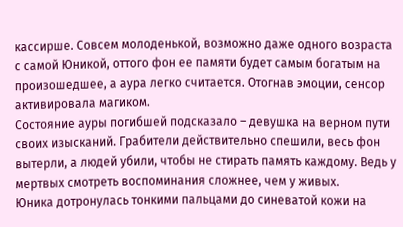кассирше. Совсем молоденькой, возможно даже одного возраста с самой Юникой, оттого фон ее памяти будет самым богатым на произошедшее, а аура легко считается. Отогнав эмоции, сенсор активировала магиком.
Состояние ауры погибшей подсказало – девушка на верном пути своих изысканий. Грабители действительно спешили, весь фон вытерли, а людей убили, чтобы не стирать память каждому. Ведь у мертвых смотреть воспоминания сложнее, чем у живых.
Юника дотронулась тонкими пальцами до синеватой кожи на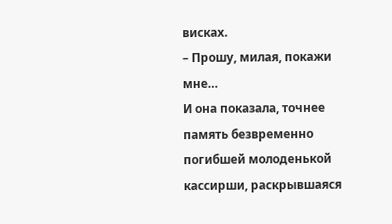висках.
– Прошу, милая, покажи мне…
И она показала, точнее память безвременно погибшей молоденькой кассирши, раскрывшаяся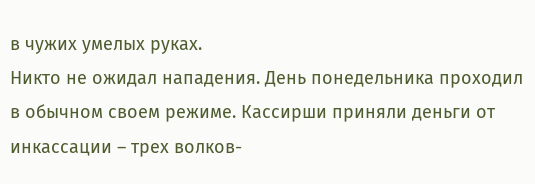в чужих умелых руках.
Никто не ожидал нападения. День понедельника проходил в обычном своем режиме. Кассирши приняли деньги от инкассации – трех волков-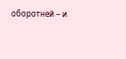оборотней – и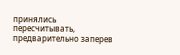принялись пересчитывать, предварительно заперев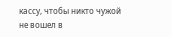кассу, чтобы никто чужой не вошел в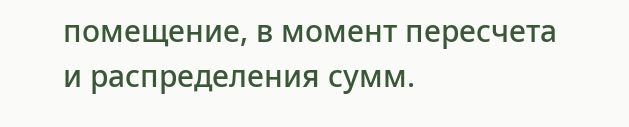помещение, в момент пересчета и распределения сумм.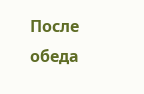После обеда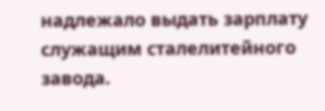надлежало выдать зарплату служащим сталелитейного завода.